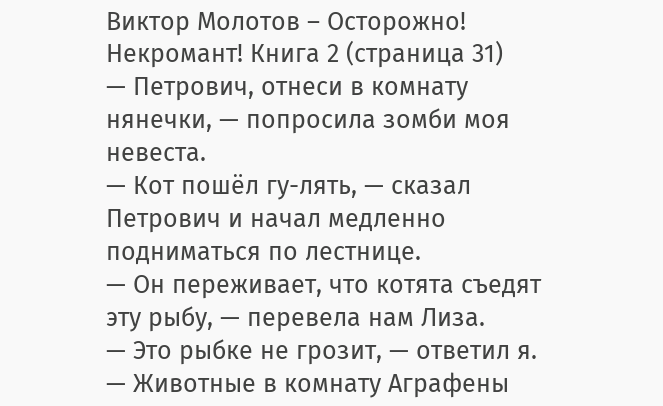Виктор Молотов – Осторожно! Некромант! Книга 2 (страница 31)
— Петрович, отнеси в комнату нянечки, — попросила зомби моя невеста.
— Кот пошёл гу-лять, — сказал Петрович и начал медленно подниматься по лестнице.
— Он переживает, что котята съедят эту рыбу, — перевела нам Лиза.
— Это рыбке не грозит, — ответил я. — Животные в комнату Аграфены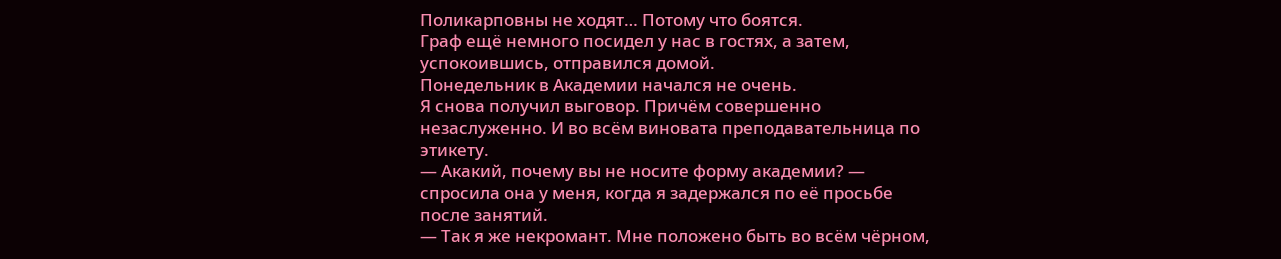Поликарповны не ходят… Потому что боятся.
Граф ещё немного посидел у нас в гостях, а затем, успокоившись, отправился домой.
Понедельник в Академии начался не очень.
Я снова получил выговор. Причём совершенно незаслуженно. И во всём виновата преподавательница по этикету.
— Акакий, почему вы не носите форму академии? — спросила она у меня, когда я задержался по её просьбе после занятий.
— Так я же некромант. Мне положено быть во всём чёрном,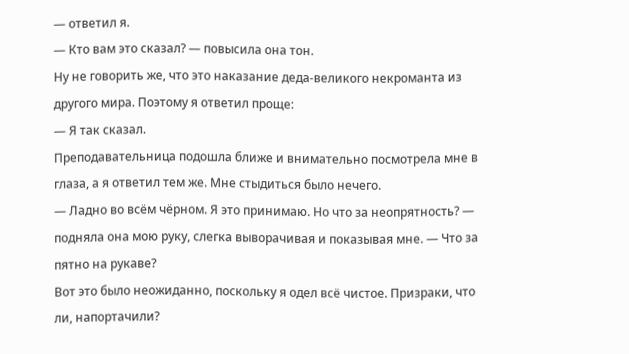— ответил я.
— Кто вам это сказал? — повысила она тон.
Ну не говорить же, что это наказание деда-великого некроманта из другого мира. Поэтому я ответил проще:
— Я так сказал.
Преподавательница подошла ближе и внимательно посмотрела мне в глаза, а я ответил тем же. Мне стыдиться было нечего.
— Ладно во всём чёрном. Я это принимаю. Но что за неопрятность? — подняла она мою руку, слегка выворачивая и показывая мне. — Что за пятно на рукаве?
Вот это было неожиданно, поскольку я одел всё чистое. Призраки, что ли, напортачили?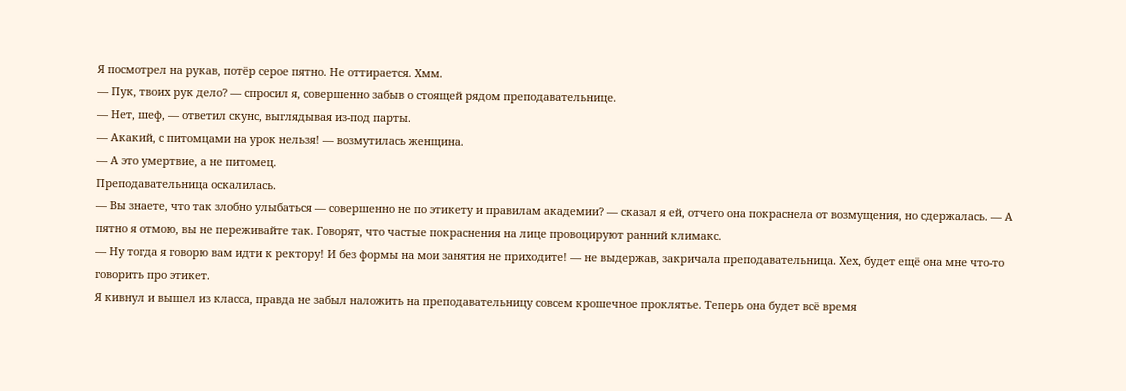Я посмотрел на рукав, потёр серое пятно. Не оттирается. Хмм.
— Пук, твоих рук дело? — спросил я, совершенно забыв о стоящей рядом преподавательнице.
— Нет, шеф, — ответил скунс, выглядывая из-под парты.
— Акакий, с питомцами на урок нельзя! — возмутилась женщина.
— А это умертвие, а не питомец.
Преподавательница оскалилась.
— Вы знаете, что так злобно улыбаться — совершенно не по этикету и правилам академии? — сказал я ей, отчего она покраснела от возмущения, но сдержалась. — А пятно я отмою, вы не переживайте так. Говорят, что частые покраснения на лице провоцируют ранний климакс.
— Ну тогда я говорю вам идти к ректору! И без формы на мои занятия не приходите! — не выдержав, закричала преподавательница. Хех, будет ещё она мне что-то говорить про этикет.
Я кивнул и вышел из класса, правда не забыл наложить на преподавательницу совсем крошечное проклятье. Теперь она будет всё время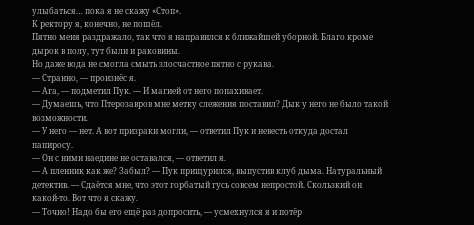улыбаться… пока я не скажу «Стоп».
К ректору я, конечно, не пошёл.
Пятно меня раздражало, так что я направился к ближайшей уборной. Благо кроме дырок в полу, тут были и раковины.
Но даже вода не смогла смыть злосчастное пятно с рукава.
— Странно, — произнёс я.
— Ага, — подметил Пук. — И магией от него попахивает.
— Думаешь, что Птерозавров мне метку слежения поставил? Дык у него не было такой возможности.
— У него — нет. А вот призраки могли, — ответил Пук и невесть откуда достал папиросу.
— Он с ними наедине не оставался, — ответил я.
— А пленник как же? Забыл? — Пук прищурился, выпустив клуб дыма. Натуральный детектив. — Сдаётся мне, что этот горбатый гусь совсем непростой. Скользкий он какой-то. Вот что я скажу.
— Точно! Надо бы его ещё раз допросить, — усмехнулся я и потёр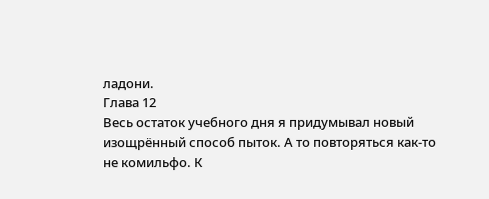ладони.
Глава 12
Весь остаток учебного дня я придумывал новый изощрённый способ пыток. А то повторяться как-то не комильфо. К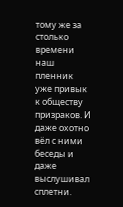тому же за столько времени наш пленник уже привык к обществу призраков. И даже охотно вёл с ними беседы и даже выслушивал сплетни.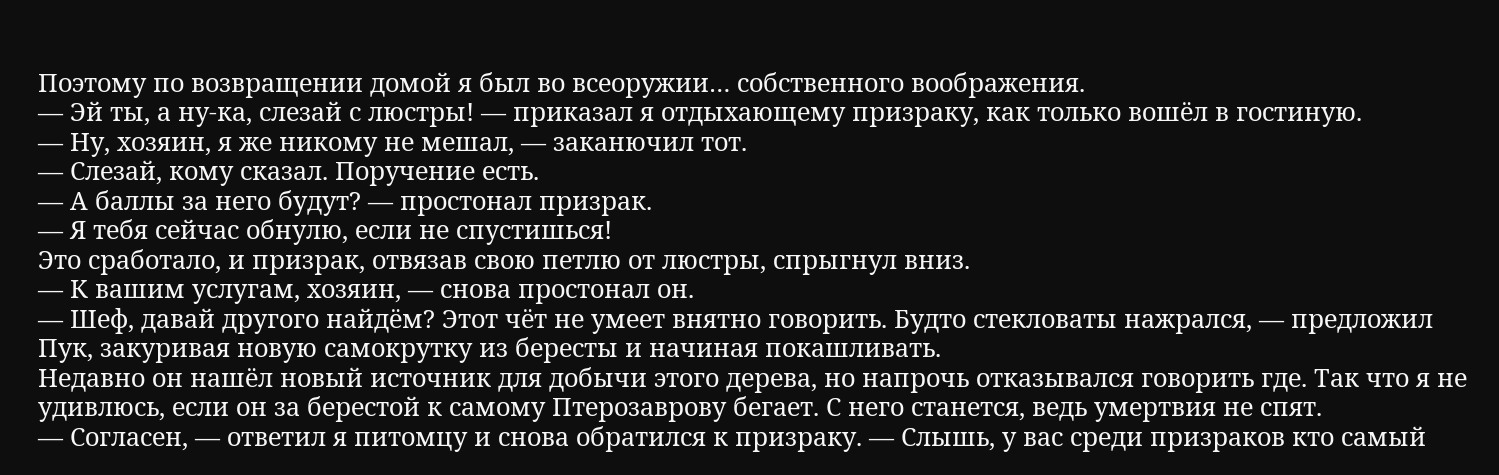Поэтому по возвращении домой я был во всеоружии… собственного воображения.
— Эй ты, а ну-ка, слезай с люстры! — приказал я отдыхающему призраку, как только вошёл в гостиную.
— Ну, хозяин, я же никому не мешал, — заканючил тот.
— Слезай, кому сказал. Поручение есть.
— А баллы за него будут? — простонал призрак.
— Я тебя сейчас обнулю, если не спустишься!
Это сработало, и призрак, отвязав свою петлю от люстры, спрыгнул вниз.
— К вашим услугам, хозяин, — снова простонал он.
— Шеф, давай другого найдём? Этот чёт не умеет внятно говорить. Будто стекловаты нажрался, — предложил Пук, закуривая новую самокрутку из бересты и начиная покашливать.
Недавно он нашёл новый источник для добычи этого дерева, но напрочь отказывался говорить где. Так что я не удивлюсь, если он за берестой к самому Птерозаврову бегает. С него станется, ведь умертвия не спят.
— Согласен, — ответил я питомцу и снова обратился к призраку. — Слышь, у вас среди призраков кто самый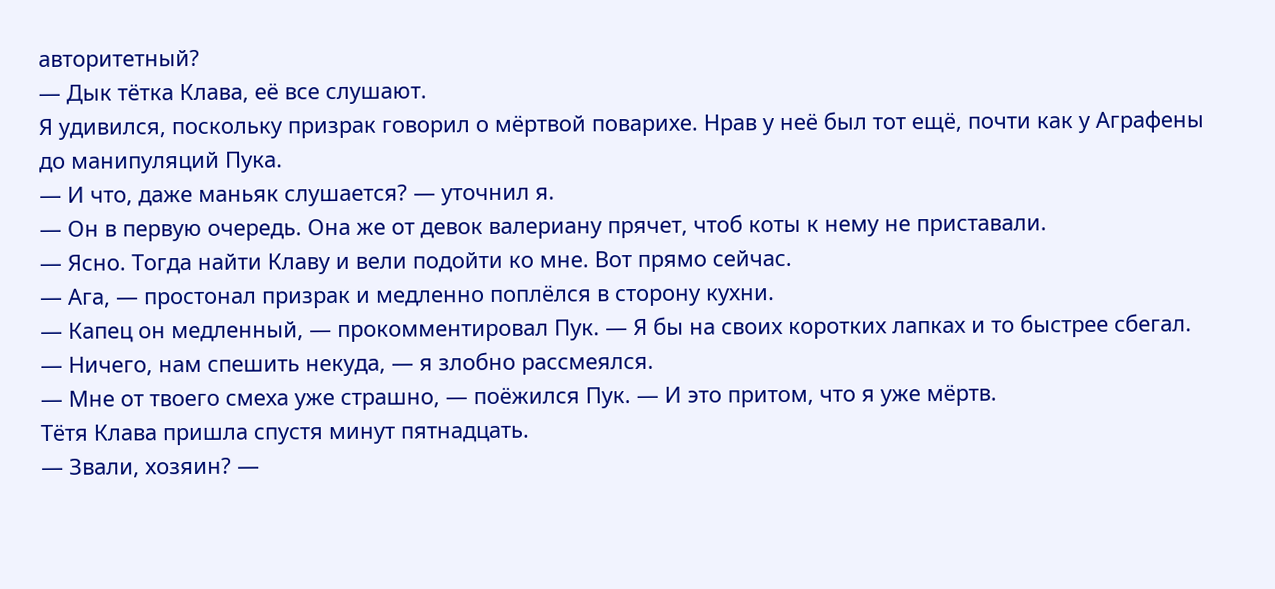авторитетный?
— Дык тётка Клава, её все слушают.
Я удивился, поскольку призрак говорил о мёртвой поварихе. Нрав у неё был тот ещё, почти как у Аграфены до манипуляций Пука.
— И что, даже маньяк слушается? — уточнил я.
— Он в первую очередь. Она же от девок валериану прячет, чтоб коты к нему не приставали.
— Ясно. Тогда найти Клаву и вели подойти ко мне. Вот прямо сейчас.
— Ага, — простонал призрак и медленно поплёлся в сторону кухни.
— Капец он медленный, — прокомментировал Пук. — Я бы на своих коротких лапках и то быстрее сбегал.
— Ничего, нам спешить некуда, — я злобно рассмеялся.
— Мне от твоего смеха уже страшно, — поёжился Пук. — И это притом, что я уже мёртв.
Тётя Клава пришла спустя минут пятнадцать.
— Звали, хозяин? —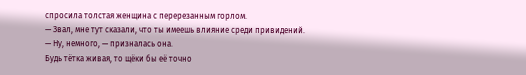спросила толстая женщина с перерезанным горлом.
— Звал, мне тут сказали, что ты имеешь влияние среди привидений.
— Ну, немного, — призналась она.
Будь тётка живая, то щёки бы её точно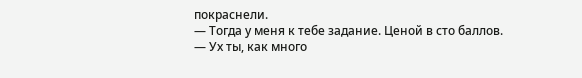покраснели.
— Тогда у меня к тебе задание. Ценой в сто баллов.
— Ух ты, как много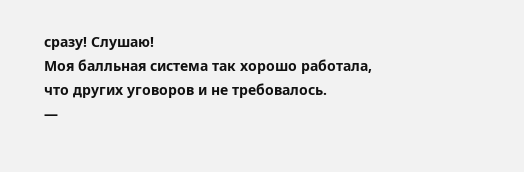сразу! Слушаю!
Моя балльная система так хорошо работала, что других уговоров и не требовалось.
—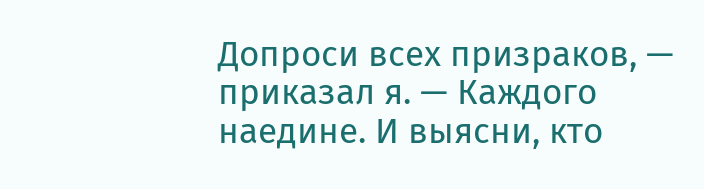Допроси всех призраков, — приказал я. — Каждого наедине. И выясни, кто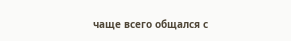чаще всего общался с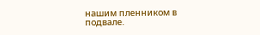нашим пленником в подвале.